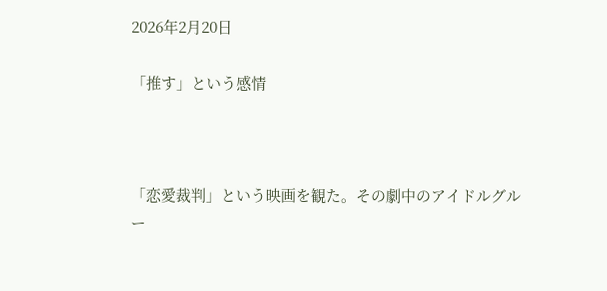2026年2月20日

「推す」という感情



「恋愛裁判」という映画を観た。その劇中のアイドルグルー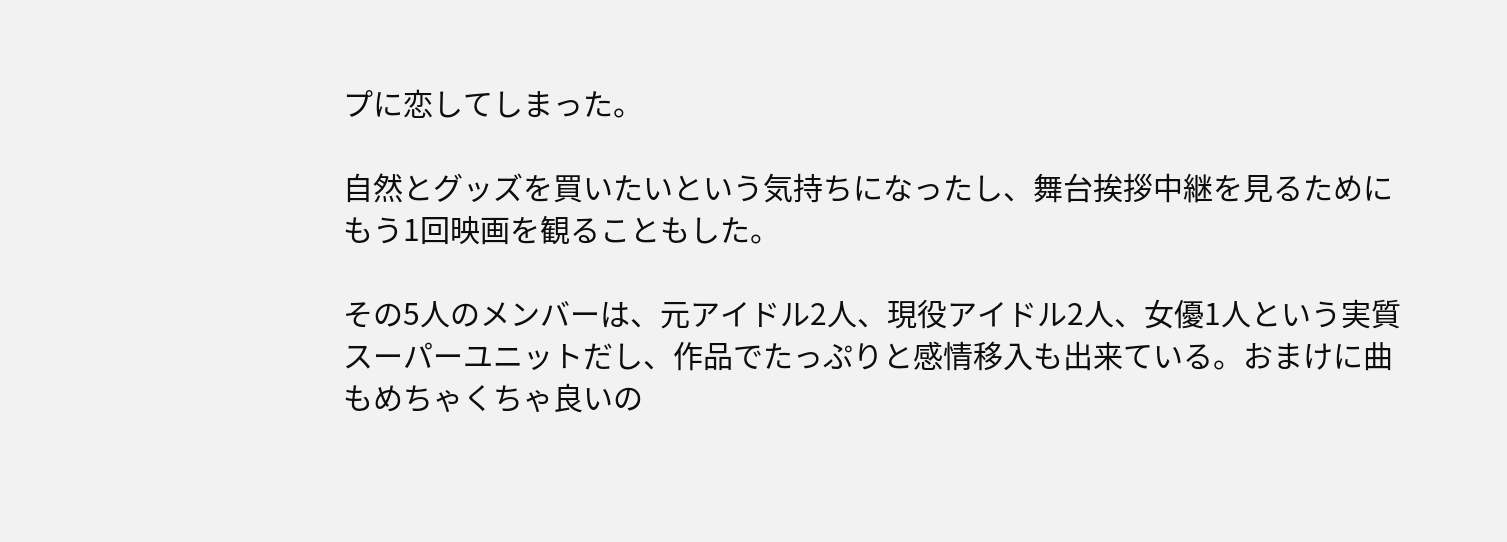プに恋してしまった。

自然とグッズを買いたいという気持ちになったし、舞台挨拶中継を見るためにもう1回映画を観ることもした。

その5人のメンバーは、元アイドル2人、現役アイドル2人、女優1人という実質スーパーユニットだし、作品でたっぷりと感情移入も出来ている。おまけに曲もめちゃくちゃ良いの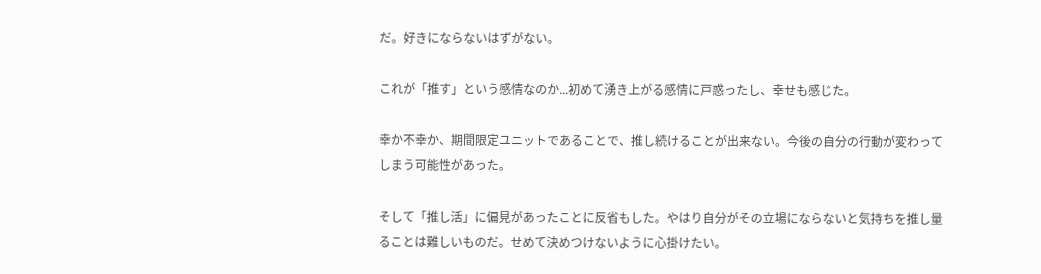だ。好きにならないはずがない。

これが「推す」という感情なのか...初めて湧き上がる感情に戸惑ったし、幸せも感じた。

幸か不幸か、期間限定ユニットであることで、推し続けることが出来ない。今後の自分の行動が変わってしまう可能性があった。

そして「推し活」に偏見があったことに反省もした。やはり自分がその立場にならないと気持ちを推し量ることは難しいものだ。せめて決めつけないように心掛けたい。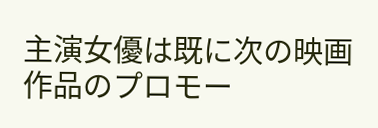主演女優は既に次の映画作品のプロモー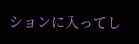ションに入ってし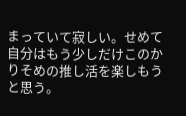まっていて寂しい。せめて自分はもう少しだけこのかりそめの推し活を楽しもうと思う。